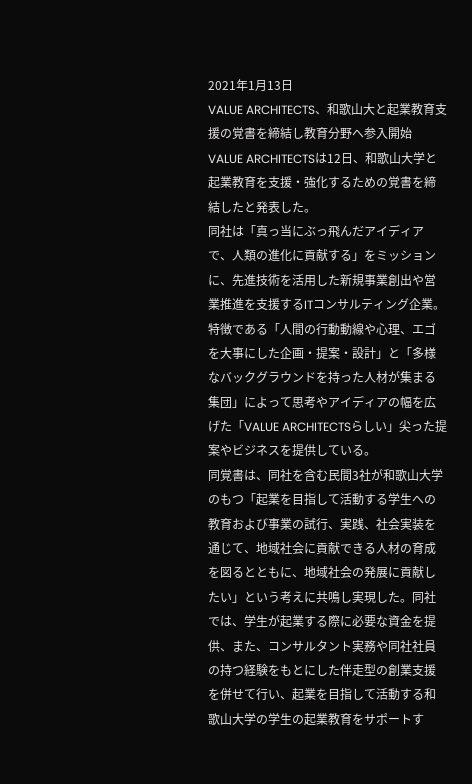2021年1月13日
VALUE ARCHITECTS、和歌山大と起業教育支援の覚書を締結し教育分野へ参入開始
VALUE ARCHITECTSは12日、和歌山大学と起業教育を支援・強化するための覚書を締結したと発表した。
同社は「真っ当にぶっ飛んだアイディアで、人類の進化に貢献する」をミッションに、先進技術を活用した新規事業創出や営業推進を支援するITコンサルティング企業。特徴である「人間の行動動線や心理、エゴを大事にした企画・提案・設計」と「多様なバックグラウンドを持った人材が集まる集団」によって思考やアイディアの幅を広げた「VALUE ARCHITECTSらしい」尖った提案やビジネスを提供している。
同覚書は、同社を含む民間3社が和歌山大学のもつ「起業を目指して活動する学生への教育および事業の試行、実践、社会実装を通じて、地域社会に貢献できる人材の育成を図るとともに、地域社会の発展に貢献したい」という考えに共鳴し実現した。同社では、学生が起業する際に必要な資金を提供、また、コンサルタント実務や同社社員の持つ経験をもとにした伴走型の創業支援を併せて行い、起業を目指して活動する和歌山大学の学生の起業教育をサポートす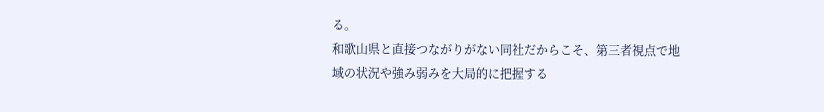る。
和歌山県と直接つながりがない同社だからこそ、第三者視点で地域の状況や強み弱みを大局的に把握する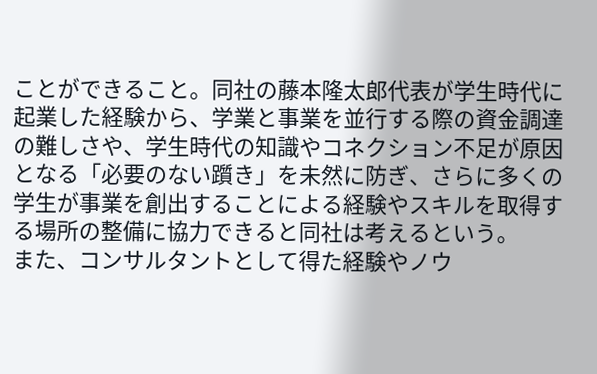ことができること。同社の藤本隆太郎代表が学生時代に起業した経験から、学業と事業を並行する際の資金調達の難しさや、学生時代の知識やコネクション不足が原因となる「必要のない躓き」を未然に防ぎ、さらに多くの学生が事業を創出することによる経験やスキルを取得する場所の整備に協力できると同社は考えるという。
また、コンサルタントとして得た経験やノウ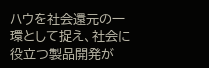ハウを社会還元の一環として捉え、社会に役立つ製品開発が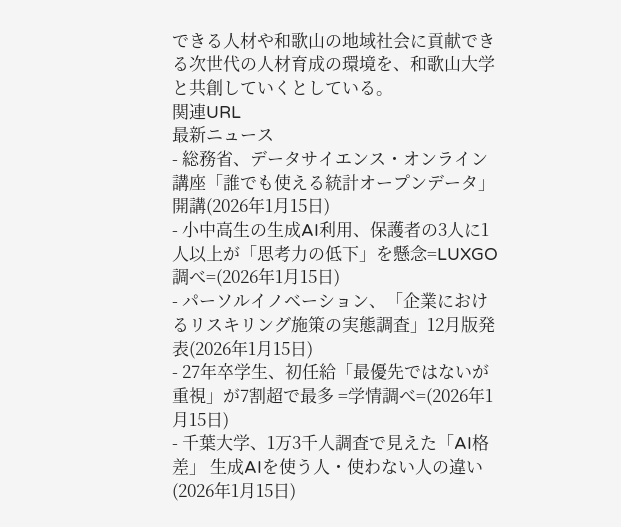できる人材や和歌山の地域社会に貢献できる次世代の人材育成の環境を、和歌山大学と共創していくとしている。
関連URL
最新ニュース
- 総務省、データサイエンス・オンライン講座「誰でも使える統計オープンデータ」開講(2026年1月15日)
- 小中高生の生成AI利用、保護者の3人に1人以上が「思考力の低下」を懸念=LUXGO調べ=(2026年1月15日)
- パーソルイノベーション、「企業におけるリスキリング施策の実態調査」12月版発表(2026年1月15日)
- 27年卒学生、初任給「最優先ではないが重視」が7割超で最多 =学情調べ=(2026年1月15日)
- 千葉大学、1万3千人調査で見えた「AI格差」 生成AIを使う人・使わない人の違い(2026年1月15日)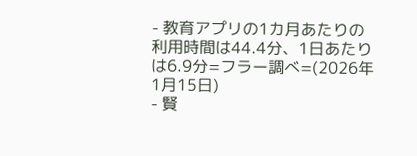- 教育アプリの1カ月あたりの利用時間は44.4分、1日あたりは6.9分=フラー調べ=(2026年1月15日)
- 賢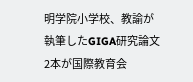明学院小学校、教諭が執筆したGIGA研究論文 2本が国際教育会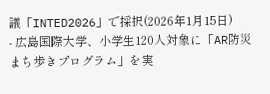議「INTED2026」で採択(2026年1月15日)
- 広島国際大学、小学生120人対象に「AR防災まち歩きプログラム」を実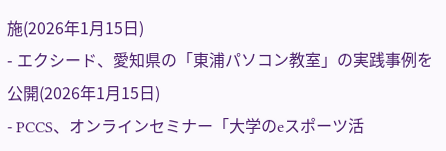施(2026年1月15日)
- エクシード、愛知県の「東浦パソコン教室」の実践事例を公開(2026年1月15日)
- PCCS、オンラインセミナー「大学のeスポーツ活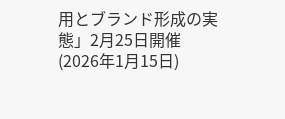用とブランド形成の実態」2月25日開催(2026年1月15日)